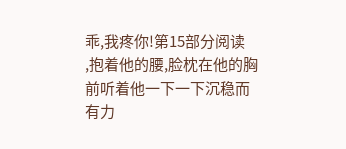乖,我疼你!第15部分阅读
,抱着他的腰,脸枕在他的胸前听着他一下一下沉稳而有力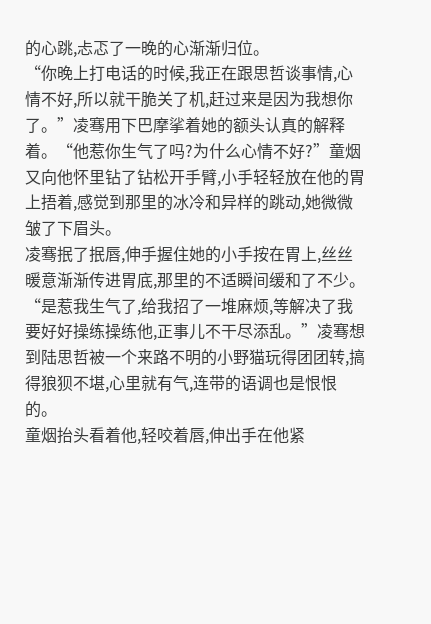的心跳,忐忑了一晚的心渐渐归位。
“你晚上打电话的时候,我正在跟思哲谈事情,心情不好,所以就干脆关了机,赶过来是因为我想你了。”凌骞用下巴摩挲着她的额头认真的解释着。“他惹你生气了吗?为什么心情不好?”童烟又向他怀里钻了钻松开手臂,小手轻轻放在他的胃上捂着,感觉到那里的冰冷和异样的跳动,她微微皱了下眉头。
凌骞抿了抿唇,伸手握住她的小手按在胃上,丝丝暖意渐渐传进胃底,那里的不适瞬间缓和了不少。
“是惹我生气了,给我招了一堆麻烦,等解决了我要好好操练操练他,正事儿不干尽添乱。”凌骞想到陆思哲被一个来路不明的小野猫玩得团团转,搞得狼狈不堪,心里就有气,连带的语调也是恨恨的。
童烟抬头看着他,轻咬着唇,伸出手在他紧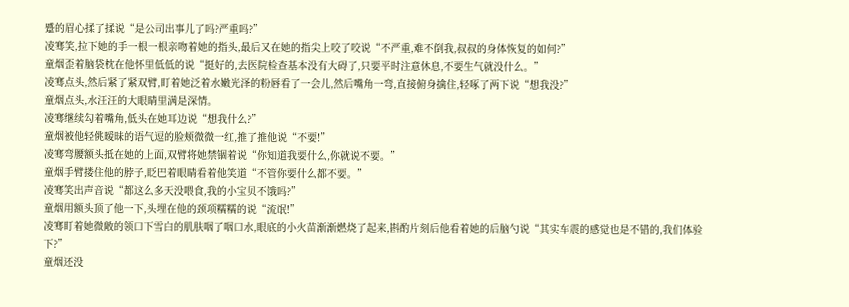蹙的眉心揉了揉说“是公司出事儿了吗?严重吗?”
凌骞笑,拉下她的手一根一根亲吻着她的指头,最后又在她的指尖上咬了咬说“不严重,难不倒我,叔叔的身体恢复的如何?”
童烟歪着脑袋枕在他怀里低低的说“挺好的,去医院检查基本没有大碍了,只要平时注意休息,不要生气就没什么。”
凌骞点头,然后紧了紧双臂,盯着她泛着水嫩光泽的粉唇看了一会儿,然后嘴角一弯,直接俯身擒住,轻啄了两下说“想我没?”
童烟点头,水汪汪的大眼睛里满是深情。
凌骞继续勾着嘴角,低头在她耳边说“想我什么?”
童烟被他轻佻暧昧的语气逗的脸颊微微一红,推了推他说“不要!”
凌骞弯腰额头抵在她的上面,双臂将她禁锢着说“你知道我要什么,你就说不要。”
童烟手臂搂住他的脖子,眨巴着眼睛看着他笑道“不管你要什么都不要。”
凌骞笑出声音说“都这么多天没喂食,我的小宝贝不饿吗?”
童烟用额头顶了他一下,头埋在他的颈项糯糯的说“流氓!”
凌骞盯着她微敞的领口下雪白的肌肤咽了咽口水,眼底的小火苗渐渐燃烧了起来,斟酌片刻后他看着她的后脑勺说“其实车震的感觉也是不错的,我们体验下?”
童烟还没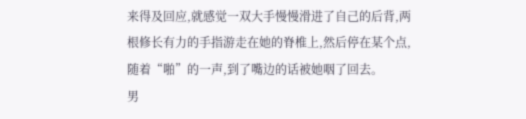来得及回应,就感觉一双大手慢慢滑进了自己的后背,两根修长有力的手指游走在她的脊椎上,然后停在某个点,随着“啪”的一声,到了嘴边的话被她咽了回去。
男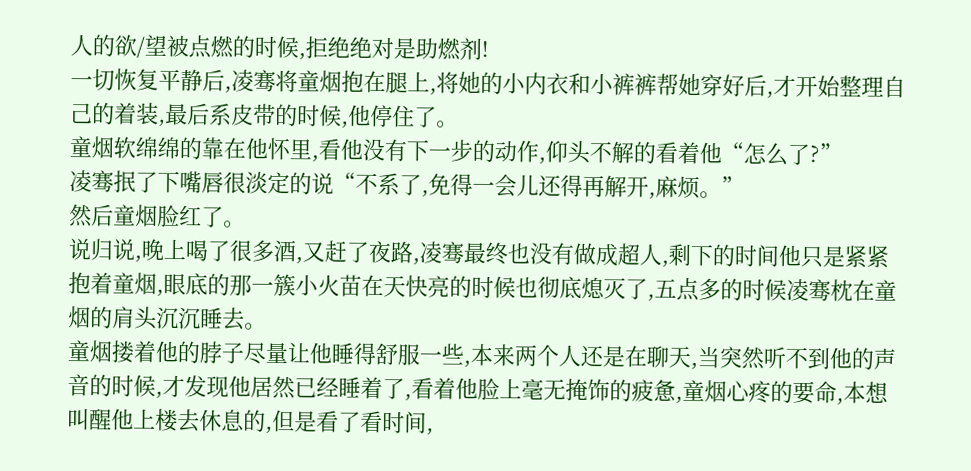人的欲/望被点燃的时候,拒绝绝对是助燃剂!
一切恢复平静后,凌骞将童烟抱在腿上,将她的小内衣和小裤裤帮她穿好后,才开始整理自己的着装,最后系皮带的时候,他停住了。
童烟软绵绵的靠在他怀里,看他没有下一步的动作,仰头不解的看着他“怎么了?”
凌骞抿了下嘴唇很淡定的说“不系了,免得一会儿还得再解开,麻烦。”
然后童烟脸红了。
说归说,晚上喝了很多酒,又赶了夜路,凌骞最终也没有做成超人,剩下的时间他只是紧紧抱着童烟,眼底的那一簇小火苗在天快亮的时候也彻底熄灭了,五点多的时候凌骞枕在童烟的肩头沉沉睡去。
童烟搂着他的脖子尽量让他睡得舒服一些,本来两个人还是在聊天,当突然听不到他的声音的时候,才发现他居然已经睡着了,看着他脸上毫无掩饰的疲惫,童烟心疼的要命,本想叫醒他上楼去休息的,但是看了看时间,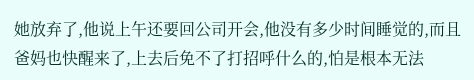她放弃了,他说上午还要回公司开会,他没有多少时间睡觉的,而且爸妈也快醒来了,上去后免不了打招呼什么的,怕是根本无法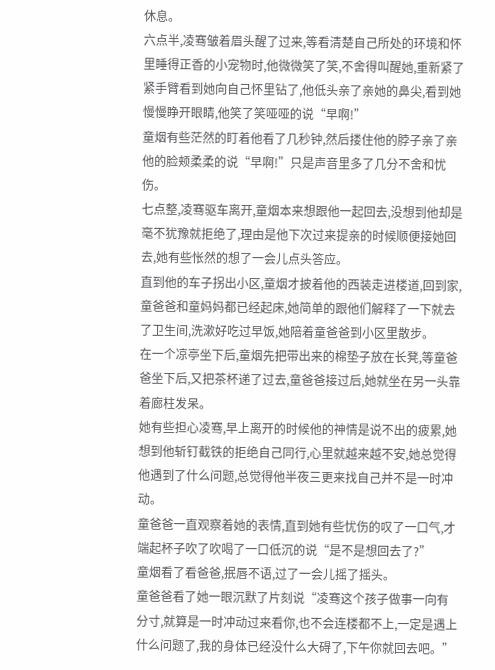休息。
六点半,凌骞皱着眉头醒了过来,等看清楚自己所处的环境和怀里睡得正香的小宠物时,他微微笑了笑,不舍得叫醒她,重新紧了紧手臂看到她向自己怀里钻了,他低头亲了亲她的鼻尖,看到她慢慢睁开眼睛,他笑了笑哑哑的说“早啊!”
童烟有些茫然的盯着他看了几秒钟,然后搂住他的脖子亲了亲他的脸颊柔柔的说“早啊!”只是声音里多了几分不舍和忧伤。
七点整,凌骞驱车离开,童烟本来想跟他一起回去,没想到他却是毫不犹豫就拒绝了,理由是他下次过来提亲的时候顺便接她回去,她有些怅然的想了一会儿点头答应。
直到他的车子拐出小区,童烟才披着他的西装走进楼道,回到家,童爸爸和童妈妈都已经起床,她简单的跟他们解释了一下就去了卫生间,洗漱好吃过早饭,她陪着童爸爸到小区里散步。
在一个凉亭坐下后,童烟先把带出来的棉垫子放在长凳,等童爸爸坐下后,又把茶杯递了过去,童爸爸接过后,她就坐在另一头靠着廊柱发呆。
她有些担心凌骞,早上离开的时候他的神情是说不出的疲累,她想到他斩钉截铁的拒绝自己同行,心里就越来越不安,她总觉得他遇到了什么问题,总觉得他半夜三更来找自己并不是一时冲动。
童爸爸一直观察着她的表情,直到她有些忧伤的叹了一口气,才端起杯子吹了吹喝了一口低沉的说“是不是想回去了?”
童烟看了看爸爸,抿唇不语,过了一会儿摇了摇头。
童爸爸看了她一眼沉默了片刻说“凌骞这个孩子做事一向有分寸,就算是一时冲动过来看你,也不会连楼都不上,一定是遇上什么问题了,我的身体已经没什么大碍了,下午你就回去吧。”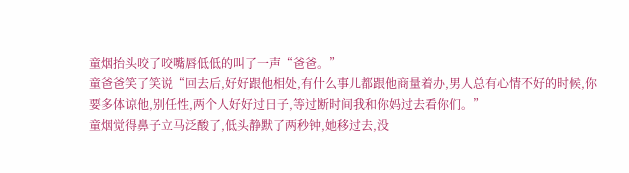童烟抬头咬了咬嘴唇低低的叫了一声“爸爸。”
童爸爸笑了笑说“回去后,好好跟他相处,有什么事儿都跟他商量着办,男人总有心情不好的时候,你要多体谅他,别任性,两个人好好过日子,等过断时间我和你妈过去看你们。”
童烟觉得鼻子立马泛酸了,低头静默了两秒钟,她移过去,没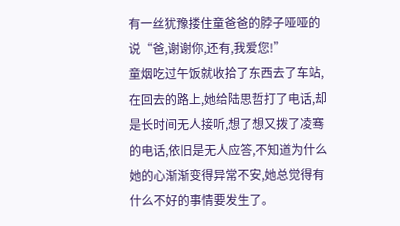有一丝犹豫搂住童爸爸的脖子哑哑的说“爸,谢谢你,还有,我爱您!”
童烟吃过午饭就收拾了东西去了车站,在回去的路上,她给陆思哲打了电话,却是长时间无人接听,想了想又拨了凌骞的电话,依旧是无人应答,不知道为什么她的心渐渐变得异常不安,她总觉得有什么不好的事情要发生了。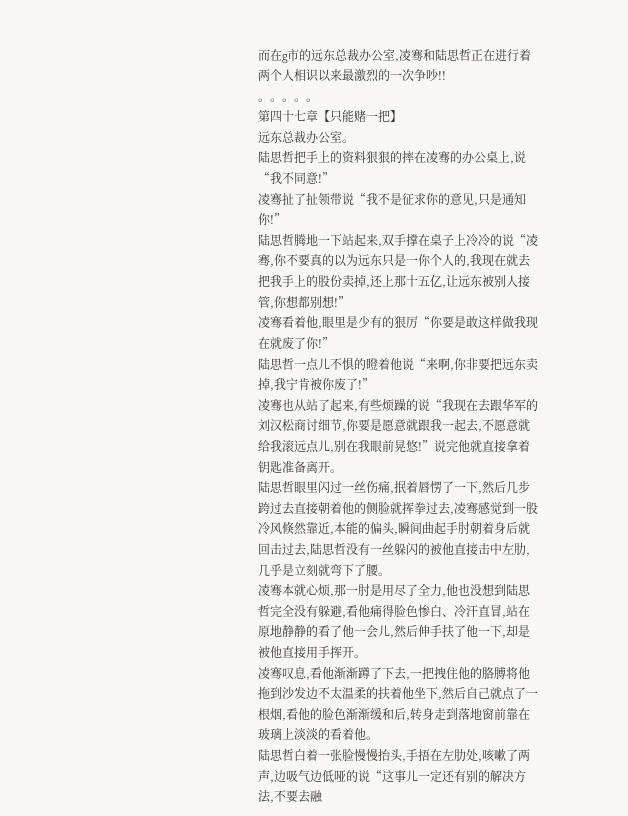而在g市的远东总裁办公室,凌骞和陆思哲正在进行着两个人相识以来最激烈的一次争吵!!
。。。。。
第四十七章【只能赌一把】
远东总裁办公室。
陆思哲把手上的资料狠狠的摔在凌骞的办公桌上,说“我不同意!”
凌骞扯了扯领带说“我不是征求你的意见,只是通知你!”
陆思哲腾地一下站起来,双手撑在桌子上冷冷的说“凌骞,你不要真的以为远东只是一你个人的,我现在就去把我手上的股份卖掉,还上那十五亿,让远东被别人接管,你想都别想!”
凌骞看着他,眼里是少有的狠厉“你要是敢这样做我现在就废了你!”
陆思哲一点儿不惧的瞪着他说“来啊,你非要把远东卖掉,我宁肯被你废了!”
凌骞也从站了起来,有些烦躁的说“我现在去跟华军的刘汉松商讨细节,你要是愿意就跟我一起去,不愿意就给我滚远点儿,别在我眼前晃悠!”说完他就直接拿着钥匙准备离开。
陆思哲眼里闪过一丝伤痛,抿着唇愣了一下,然后几步跨过去直接朝着他的侧脸就挥拳过去,凌骞感觉到一股冷风倏然靠近,本能的偏头,瞬间曲起手肘朝着身后就回击过去,陆思哲没有一丝躲闪的被他直接击中左肋,几乎是立刻就弯下了腰。
凌骞本就心烦,那一肘是用尽了全力,他也没想到陆思哲完全没有躲避,看他痛得脸色惨白、冷汗直冒,站在原地静静的看了他一会儿,然后伸手扶了他一下,却是被他直接用手挥开。
凌骞叹息,看他渐渐蹲了下去,一把拽住他的胳膊将他拖到沙发边不太温柔的扶着他坐下,然后自己就点了一根烟,看他的脸色渐渐缓和后,转身走到落地窗前靠在玻璃上淡淡的看着他。
陆思哲白着一张脸慢慢抬头,手捂在左肋处,咳嗽了两声,边吸气边低哑的说“这事儿一定还有别的解决方法,不要去融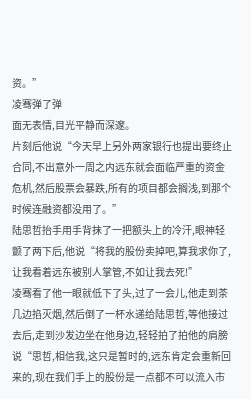资。”
凌骞弹了弹
面无表情,目光平静而深邃。
片刻后他说“今天早上另外两家银行也提出要终止合同,不出意外一周之内远东就会面临严重的资金危机,然后股票会暴跌,所有的项目都会搁浅,到那个时候连融资都没用了。”
陆思哲抬手用手背抹了一把额头上的冷汗,眼神轻颤了两下后,他说“将我的股份卖掉吧,算我求你了,让我看着远东被别人掌管,不如让我去死!”
凌骞看了他一眼就低下了头,过了一会儿,他走到茶几边掐灭烟,然后倒了一杯水递给陆思哲,等他接过去后,走到沙发边坐在他身边,轻轻拍了拍他的肩膀说“思哲,相信我,这只是暂时的,远东肯定会重新回来的,现在我们手上的股份是一点都不可以流入市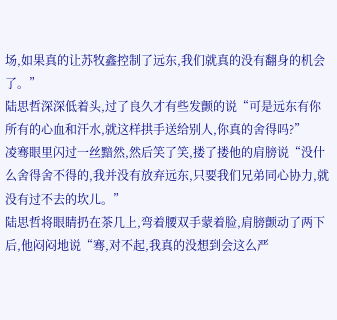场,如果真的让苏牧鑫控制了远东,我们就真的没有翻身的机会了。”
陆思哲深深低着头,过了良久才有些发颤的说“可是远东有你所有的心血和汗水,就这样拱手送给别人,你真的舍得吗?”
凌骞眼里闪过一丝黯然,然后笑了笑,搂了搂他的肩膀说“没什么舍得舍不得的,我并没有放弃远东,只要我们兄弟同心协力,就没有过不去的坎儿。”
陆思哲将眼睛扔在茶几上,弯着腰双手蒙着脸,肩膀颤动了两下后,他闷闷地说“骞,对不起,我真的没想到会这么严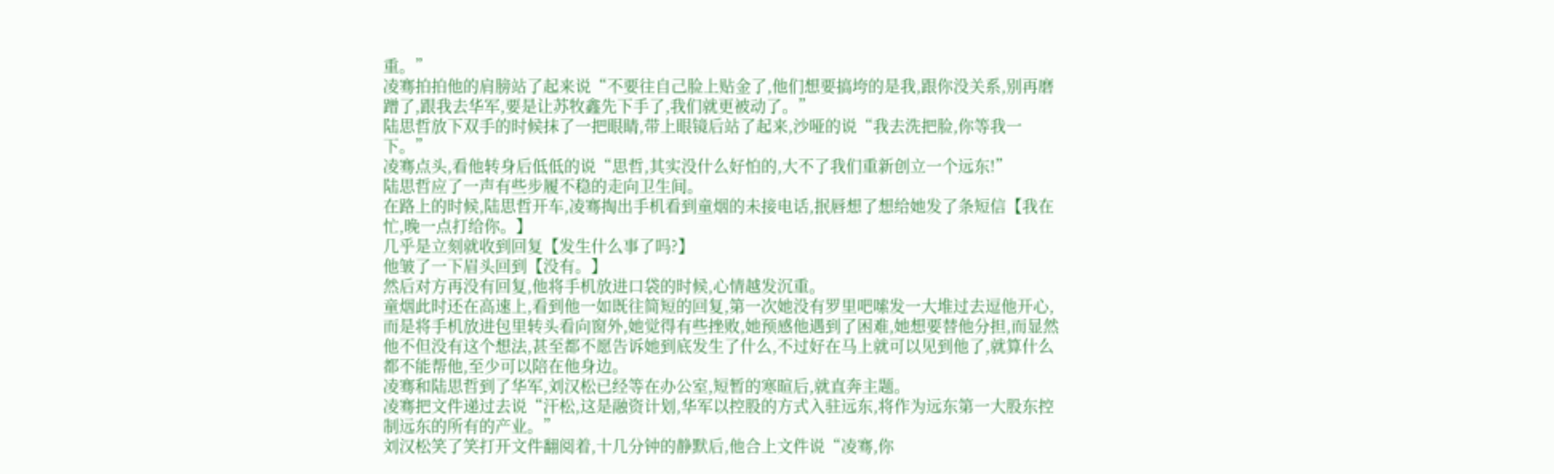重。”
凌骞拍拍他的肩膀站了起来说“不要往自己脸上贴金了,他们想要搞垮的是我,跟你没关系,别再磨蹭了,跟我去华军,要是让苏牧鑫先下手了,我们就更被动了。”
陆思哲放下双手的时候抹了一把眼睛,带上眼镜后站了起来,沙哑的说“我去洗把脸,你等我一下。”
凌骞点头,看他转身后低低的说“思哲,其实没什么好怕的,大不了我们重新创立一个远东!”
陆思哲应了一声有些步履不稳的走向卫生间。
在路上的时候,陆思哲开车,凌骞掏出手机看到童烟的未接电话,抿唇想了想给她发了条短信【我在忙,晚一点打给你。】
几乎是立刻就收到回复【发生什么事了吗?】
他皱了一下眉头回到【没有。】
然后对方再没有回复,他将手机放进口袋的时候,心情越发沉重。
童烟此时还在高速上,看到他一如既往简短的回复,第一次她没有罗里吧嗦发一大堆过去逗他开心,而是将手机放进包里转头看向窗外,她觉得有些挫败,她预感他遇到了困难,她想要替他分担,而显然他不但没有这个想法,甚至都不愿告诉她到底发生了什么,不过好在马上就可以见到他了,就算什么都不能帮他,至少可以陪在他身边。
凌骞和陆思哲到了华军,刘汉松已经等在办公室,短暂的寒暄后,就直奔主题。
凌骞把文件递过去说“汗松,这是融资计划,华军以控股的方式入驻远东,将作为远东第一大股东控制远东的所有的产业。”
刘汉松笑了笑打开文件翻阅着,十几分钟的静默后,他合上文件说“凌骞,你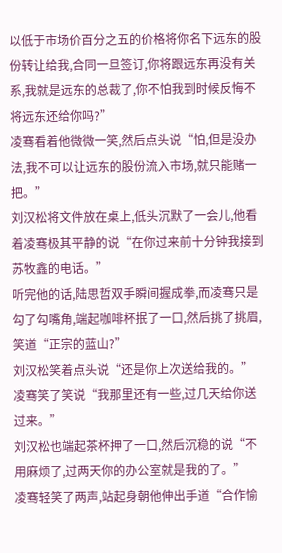以低于市场价百分之五的价格将你名下远东的股份转让给我,合同一旦签订,你将跟远东再没有关系,我就是远东的总裁了,你不怕我到时候反悔不将远东还给你吗?”
凌骞看着他微微一笑,然后点头说“怕,但是没办法,我不可以让远东的股份流入市场,就只能赌一把。”
刘汉松将文件放在桌上,低头沉默了一会儿,他看着凌骞极其平静的说“在你过来前十分钟我接到苏牧鑫的电话。”
听完他的话,陆思哲双手瞬间握成拳,而凌骞只是勾了勾嘴角,端起咖啡杯抿了一口,然后挑了挑眉,笑道“正宗的蓝山?”
刘汉松笑着点头说“还是你上次送给我的。”
凌骞笑了笑说“我那里还有一些,过几天给你送过来。”
刘汉松也端起茶杯押了一口,然后沉稳的说“不用麻烦了,过两天你的办公室就是我的了。”
凌骞轻笑了两声,站起身朝他伸出手道“合作愉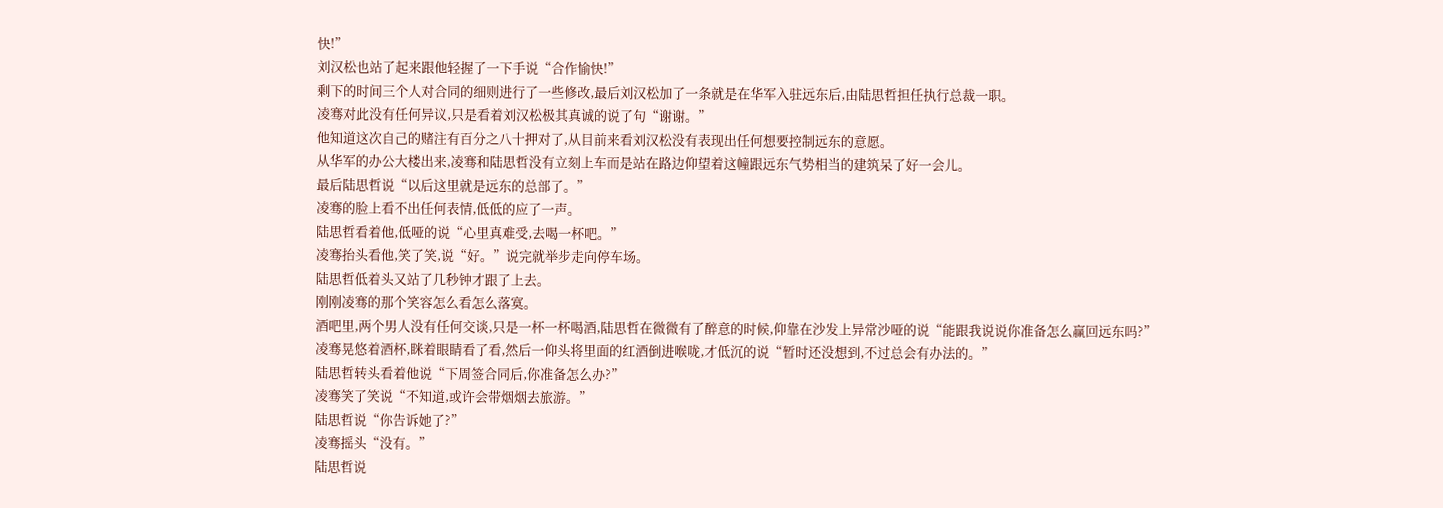快!”
刘汉松也站了起来跟他轻握了一下手说“合作愉快!”
剩下的时间三个人对合同的细则进行了一些修改,最后刘汉松加了一条就是在华军入驻远东后,由陆思哲担任执行总裁一职。
凌骞对此没有任何异议,只是看着刘汉松极其真诚的说了句“谢谢。”
他知道这次自己的赌注有百分之八十押对了,从目前来看刘汉松没有表现出任何想要控制远东的意愿。
从华军的办公大楼出来,凌骞和陆思哲没有立刻上车而是站在路边仰望着这幢跟远东气势相当的建筑呆了好一会儿。
最后陆思哲说“以后这里就是远东的总部了。”
凌骞的脸上看不出任何表情,低低的应了一声。
陆思哲看着他,低哑的说“心里真难受,去喝一杯吧。”
凌骞抬头看他,笑了笑,说“好。”说完就举步走向停车场。
陆思哲低着头又站了几秒钟才跟了上去。
刚刚凌骞的那个笑容怎么看怎么落寞。
酒吧里,两个男人没有任何交谈,只是一杯一杯喝酒,陆思哲在微微有了醉意的时候,仰靠在沙发上异常沙哑的说“能跟我说说你准备怎么赢回远东吗?”
凌骞晃悠着酒杯,眯着眼睛看了看,然后一仰头将里面的红酒倒进喉咙,才低沉的说“暂时还没想到,不过总会有办法的。”
陆思哲转头看着他说“下周签合同后,你准备怎么办?”
凌骞笑了笑说“不知道,或许会带烟烟去旅游。”
陆思哲说“你告诉她了?”
凌骞摇头“没有。”
陆思哲说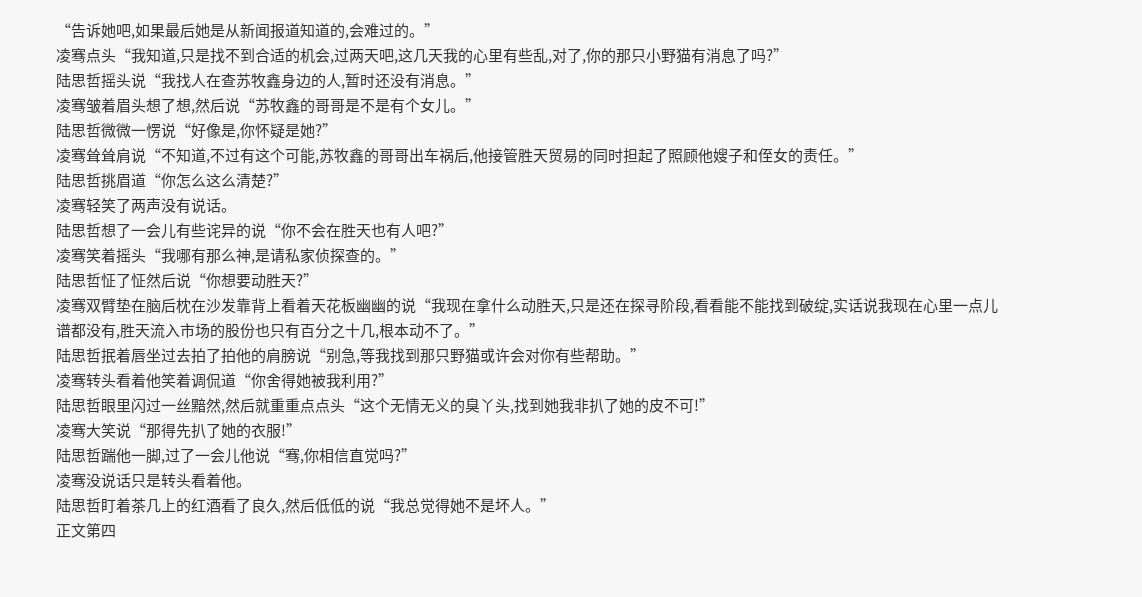“告诉她吧,如果最后她是从新闻报道知道的,会难过的。”
凌骞点头“我知道,只是找不到合适的机会,过两天吧,这几天我的心里有些乱,对了,你的那只小野猫有消息了吗?”
陆思哲摇头说“我找人在查苏牧鑫身边的人,暂时还没有消息。”
凌骞皱着眉头想了想,然后说“苏牧鑫的哥哥是不是有个女儿。”
陆思哲微微一愣说“好像是,你怀疑是她?”
凌骞耸耸肩说“不知道,不过有这个可能,苏牧鑫的哥哥出车祸后,他接管胜天贸易的同时担起了照顾他嫂子和侄女的责任。”
陆思哲挑眉道“你怎么这么清楚?”
凌骞轻笑了两声没有说话。
陆思哲想了一会儿有些诧异的说“你不会在胜天也有人吧?”
凌骞笑着摇头“我哪有那么神,是请私家侦探查的。”
陆思哲怔了怔然后说“你想要动胜天?”
凌骞双臂垫在脑后枕在沙发靠背上看着天花板幽幽的说“我现在拿什么动胜天,只是还在探寻阶段,看看能不能找到破绽,实话说我现在心里一点儿谱都没有,胜天流入市场的股份也只有百分之十几,根本动不了。”
陆思哲抿着唇坐过去拍了拍他的肩膀说“别急,等我找到那只野猫或许会对你有些帮助。”
凌骞转头看着他笑着调侃道“你舍得她被我利用?”
陆思哲眼里闪过一丝黯然,然后就重重点点头“这个无情无义的臭丫头,找到她我非扒了她的皮不可!”
凌骞大笑说“那得先扒了她的衣服!”
陆思哲踹他一脚,过了一会儿他说“骞,你相信直觉吗?”
凌骞没说话只是转头看着他。
陆思哲盯着茶几上的红酒看了良久,然后低低的说“我总觉得她不是坏人。”
正文第四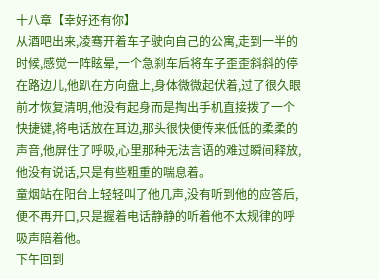十八章【幸好还有你】
从酒吧出来,凌骞开着车子驶向自己的公寓,走到一半的时候,感觉一阵眩晕,一个急刹车后将车子歪歪斜斜的停在路边儿,他趴在方向盘上,身体微微起伏着,过了很久眼前才恢复清明,他没有起身而是掏出手机直接拨了一个快捷键,将电话放在耳边,那头很快便传来低低的柔柔的声音,他屏住了呼吸,心里那种无法言语的难过瞬间释放,他没有说话,只是有些粗重的喘息着。
童烟站在阳台上轻轻叫了他几声,没有听到他的应答后,便不再开口,只是握着电话静静的听着他不太规律的呼吸声陪着他。
下午回到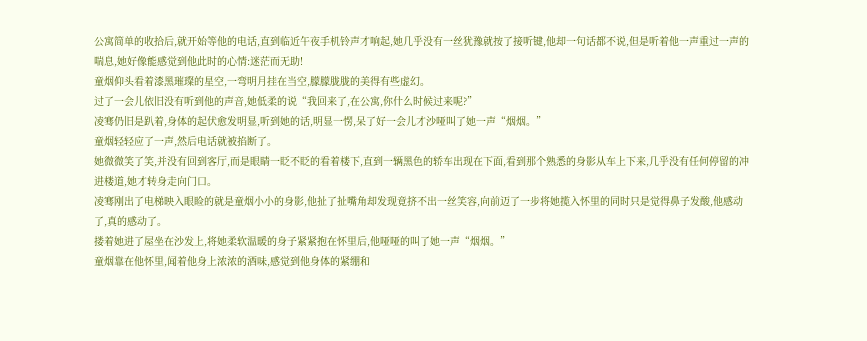公寓简单的收拾后,就开始等他的电话,直到临近午夜手机铃声才响起,她几乎没有一丝犹豫就按了接听键,他却一句话都不说,但是听着他一声重过一声的喘息,她好像能感觉到他此时的心情:迷茫而无助!
童烟仰头看着漆黑璀璨的星空,一弯明月挂在当空,朦朦胧胧的美得有些虚幻。
过了一会儿依旧没有听到他的声音,她低柔的说“我回来了,在公寓,你什么时候过来呢?”
凌骞仍旧是趴着,身体的起伏愈发明显,听到她的话,明显一愣,呆了好一会儿才沙哑叫了她一声“烟烟。”
童烟轻轻应了一声,然后电话就被掐断了。
她微微笑了笑,并没有回到客厅,而是眼睛一眨不眨的看着楼下,直到一辆黑色的轿车出现在下面,看到那个熟悉的身影从车上下来,几乎没有任何停留的冲进楼道,她才转身走向门口。
凌骞刚出了电梯映入眼睑的就是童烟小小的身影,他扯了扯嘴角却发现竟挤不出一丝笑容,向前迈了一步将她揽入怀里的同时只是觉得鼻子发酸,他感动了,真的感动了。
搂着她进了屋坐在沙发上,将她柔软温暖的身子紧紧抱在怀里后,他哑哑的叫了她一声“烟烟。”
童烟靠在他怀里,闻着他身上浓浓的酒味,感觉到他身体的紧绷和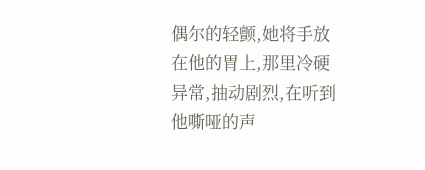偶尔的轻颤,她将手放在他的胃上,那里冷硬异常,抽动剧烈,在听到他嘶哑的声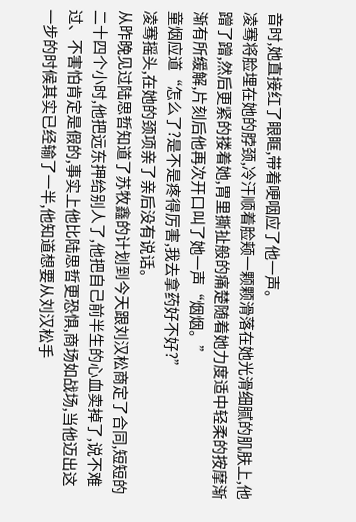音时,她直接红了眼眶,带着哽咽应了他一声。
凌骞将脸埋在她的脖颈,冷汗顺着脸颊一颗颗滑落在她光滑细腻的肌肤上,他蹭了蹭,然后更紧的搂着她,胃里撕扯般的痛楚随着她力度适中轻柔的按摩渐渐有所缓解,片刻后他再次开口叫了她一声“烟烟。”
童烟应道“怎么了?是不是疼得厉害,我去拿药好不好?”
凌骞摇头,在她的颈项亲了亲后没有说话。
从昨晚见过陆思哲知道了苏牧鑫的计划到今天跟刘汉松商定了合同,短短的二十四个小时,他把远东押给别人了,他把自己前半生的心血卖掉了,说不难过、不害怕肯定是假的,事实上他比陆思哲更恐惧,商场如战场,当他迈出这一步的时候其实已经输了一半,他知道想要从刘汉松手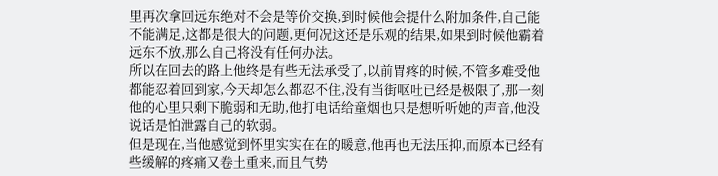里再次拿回远东绝对不会是等价交换,到时候他会提什么附加条件,自己能不能满足,这都是很大的问题,更何况这还是乐观的结果,如果到时候他霸着远东不放,那么自己将没有任何办法。
所以在回去的路上他终是有些无法承受了,以前胃疼的时候,不管多难受他都能忍着回到家,今天却怎么都忍不住,没有当街呕吐已经是极限了,那一刻他的心里只剩下脆弱和无助,他打电话给童烟也只是想听听她的声音,他没说话是怕泄露自己的软弱。
但是现在,当他感觉到怀里实实在在的暖意,他再也无法压抑,而原本已经有些缓解的疼痛又卷土重来,而且气势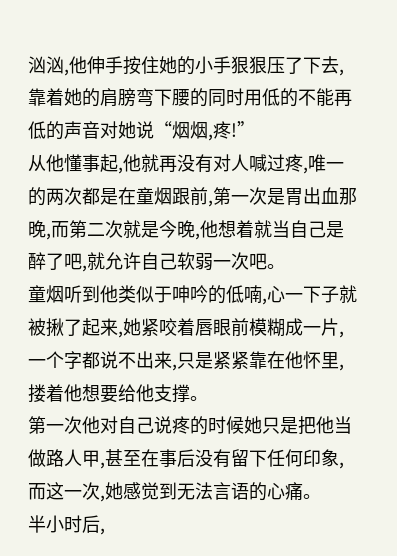汹汹,他伸手按住她的小手狠狠压了下去,靠着她的肩膀弯下腰的同时用低的不能再低的声音对她说“烟烟,疼!”
从他懂事起,他就再没有对人喊过疼,唯一的两次都是在童烟跟前,第一次是胃出血那晚,而第二次就是今晚,他想着就当自己是醉了吧,就允许自己软弱一次吧。
童烟听到他类似于呻吟的低喃,心一下子就被揪了起来,她紧咬着唇眼前模糊成一片,一个字都说不出来,只是紧紧靠在他怀里,搂着他想要给他支撑。
第一次他对自己说疼的时候她只是把他当做路人甲,甚至在事后没有留下任何印象,而这一次,她感觉到无法言语的心痛。
半小时后,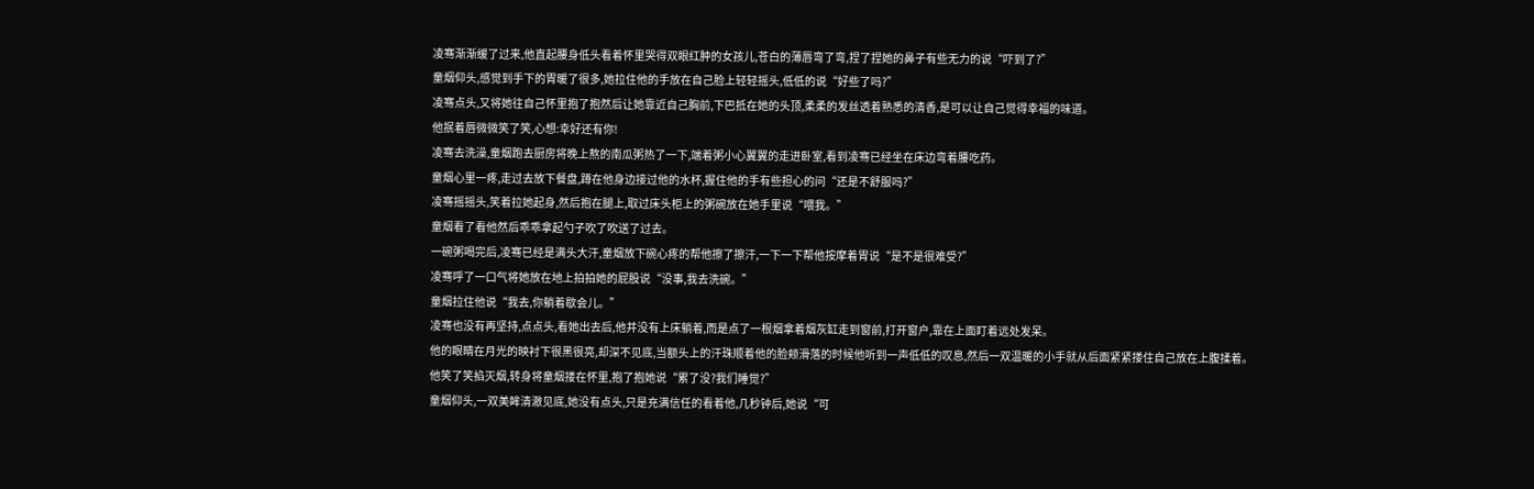凌骞渐渐缓了过来,他直起腰身低头看着怀里哭得双眼红肿的女孩儿,苍白的薄唇弯了弯,捏了捏她的鼻子有些无力的说“吓到了?”
童烟仰头,感觉到手下的胃暖了很多,她拉住他的手放在自己脸上轻轻摇头,低低的说“好些了吗?”
凌骞点头,又将她往自己怀里抱了抱然后让她靠近自己胸前,下巴抵在她的头顶,柔柔的发丝透着熟悉的清香,是可以让自己觉得幸福的味道。
他抿着唇微微笑了笑,心想:幸好还有你!
凌骞去洗澡,童烟跑去厨房将晚上熬的南瓜粥热了一下,端着粥小心翼翼的走进卧室,看到凌骞已经坐在床边弯着腰吃药。
童烟心里一疼,走过去放下餐盘,蹲在他身边接过他的水杯,握住他的手有些担心的问“还是不舒服吗?”
凌骞摇摇头,笑着拉她起身,然后抱在腿上,取过床头柜上的粥碗放在她手里说“喂我。”
童烟看了看他然后乖乖拿起勺子吹了吹送了过去。
一碗粥喝完后,凌骞已经是满头大汗,童烟放下碗心疼的帮他擦了擦汗,一下一下帮他按摩着胃说“是不是很难受?”
凌骞呼了一口气将她放在地上拍拍她的屁股说“没事,我去洗碗。”
童烟拉住他说“我去,你躺着歇会儿。”
凌骞也没有再坚持,点点头,看她出去后,他并没有上床躺着,而是点了一根烟拿着烟灰缸走到窗前,打开窗户,靠在上面盯着远处发呆。
他的眼睛在月光的映衬下很黑很亮,却深不见底,当额头上的汗珠顺着他的脸颊滑落的时候他听到一声低低的叹息,然后一双温暖的小手就从后面紧紧搂住自己放在上腹揉着。
他笑了笑掐灭烟,转身将童烟搂在怀里,抱了抱她说“累了没?我们睡觉?”
童烟仰头,一双美眸清澈见底,她没有点头,只是充满信任的看着他,几秒钟后,她说“可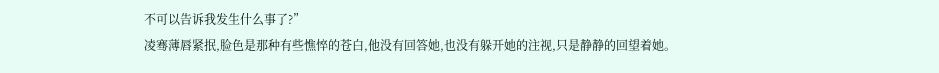不可以告诉我发生什么事了?”
凌骞薄唇紧抿,脸色是那种有些憔悴的苍白,他没有回答她,也没有躲开她的注视,只是静静的回望着她。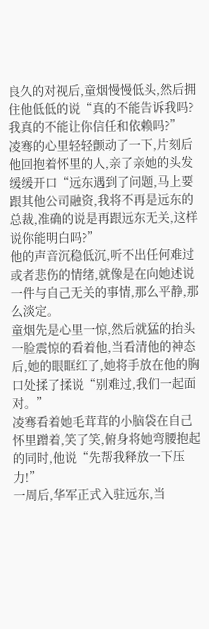良久的对视后,童烟慢慢低头,然后拥住他低低的说“真的不能告诉我吗?我真的不能让你信任和依赖吗?”
凌骞的心里轻轻颤动了一下,片刻后他回抱着怀里的人,亲了亲她的头发缓缓开口“远东遇到了问题,马上要跟其他公司融资,我将不再是远东的总裁,准确的说是再跟远东无关,这样说你能明白吗?”
他的声音沉稳低沉,听不出任何难过或者悲伤的情绪,就像是在向她述说一件与自己无关的事情,那么平静,那么淡定。
童烟先是心里一惊,然后就猛的抬头一脸震惊的看着他,当看清他的神态后,她的眼眶红了,她将手放在他的胸口处揉了揉说“别难过,我们一起面对。”
凌骞看着她毛茸茸的小脑袋在自己怀里蹭着,笑了笑,俯身将她弯腰抱起的同时,他说“先帮我释放一下压力!”
一周后,华军正式入驻远东,当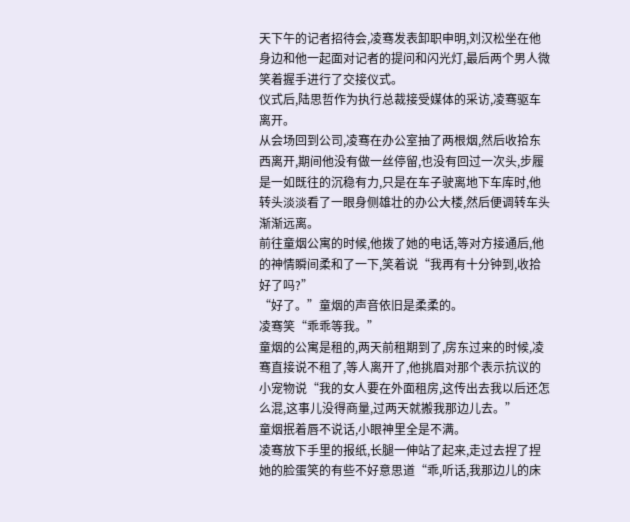天下午的记者招待会,凌骞发表卸职申明,刘汉松坐在他身边和他一起面对记者的提问和闪光灯,最后两个男人微笑着握手进行了交接仪式。
仪式后,陆思哲作为执行总裁接受媒体的采访,凌骞驱车离开。
从会场回到公司,凌骞在办公室抽了两根烟,然后收拾东西离开,期间他没有做一丝停留,也没有回过一次头,步履是一如既往的沉稳有力,只是在车子驶离地下车库时,他转头淡淡看了一眼身侧雄壮的办公大楼,然后便调转车头渐渐远离。
前往童烟公寓的时候,他拨了她的电话,等对方接通后,他的神情瞬间柔和了一下,笑着说“我再有十分钟到,收拾好了吗?”
“好了。”童烟的声音依旧是柔柔的。
凌骞笑“乖乖等我。”
童烟的公寓是租的,两天前租期到了,房东过来的时候,凌骞直接说不租了,等人离开了,他挑眉对那个表示抗议的小宠物说“我的女人要在外面租房,这传出去我以后还怎么混,这事儿没得商量,过两天就搬我那边儿去。”
童烟抿着唇不说话,小眼神里全是不满。
凌骞放下手里的报纸,长腿一伸站了起来,走过去捏了捏她的脸蛋笑的有些不好意思道“乖,听话,我那边儿的床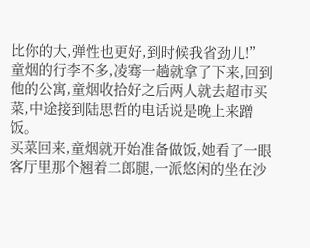比你的大,弹性也更好,到时候我省劲儿!”
童烟的行李不多,凌骞一趟就拿了下来,回到他的公寓,童烟收拾好之后两人就去超市买菜,中途接到陆思哲的电话说是晚上来蹭饭。
买菜回来,童烟就开始准备做饭,她看了一眼客厅里那个翘着二郎腿,一派悠闲的坐在沙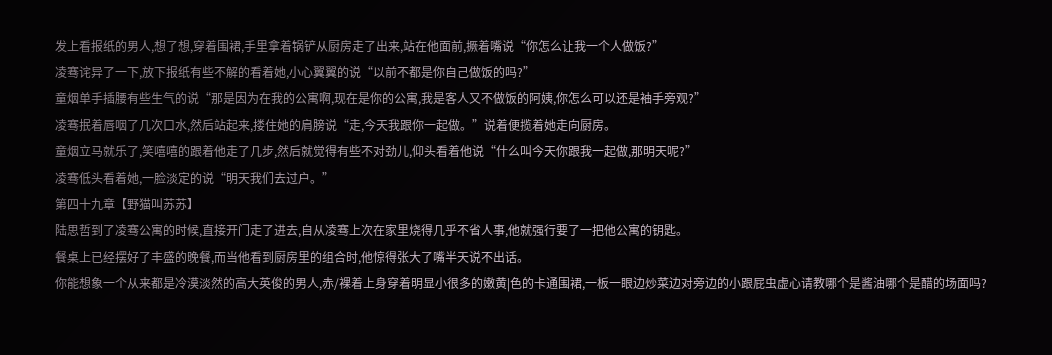发上看报纸的男人,想了想,穿着围裙,手里拿着锅铲从厨房走了出来,站在他面前,撅着嘴说“你怎么让我一个人做饭?”
凌骞诧异了一下,放下报纸有些不解的看着她,小心翼翼的说“以前不都是你自己做饭的吗?”
童烟单手插腰有些生气的说“那是因为在我的公寓啊,现在是你的公寓,我是客人又不做饭的阿姨,你怎么可以还是袖手旁观?”
凌骞抿着唇咽了几次口水,然后站起来,搂住她的肩膀说“走,今天我跟你一起做。”说着便揽着她走向厨房。
童烟立马就乐了,笑嘻嘻的跟着他走了几步,然后就觉得有些不对劲儿,仰头看着他说“什么叫今天你跟我一起做,那明天呢?”
凌骞低头看着她,一脸淡定的说“明天我们去过户。”
第四十九章【野猫叫苏苏】
陆思哲到了凌骞公寓的时候,直接开门走了进去,自从凌骞上次在家里烧得几乎不省人事,他就强行要了一把他公寓的钥匙。
餐桌上已经摆好了丰盛的晚餐,而当他看到厨房里的组合时,他惊得张大了嘴半天说不出话。
你能想象一个从来都是冷漠淡然的高大英俊的男人,赤/裸着上身穿着明显小很多的嫩黄|色的卡通围裙,一板一眼边炒菜边对旁边的小跟屁虫虚心请教哪个是酱油哪个是醋的场面吗?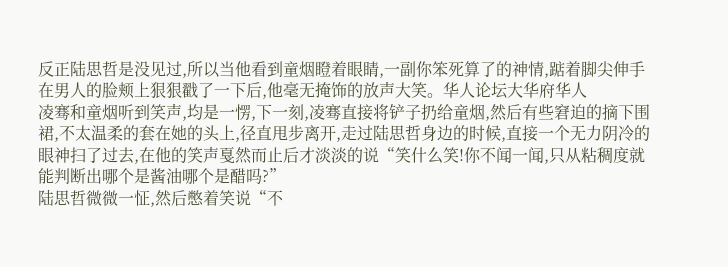反正陆思哲是没见过,所以当他看到童烟瞪着眼睛,一副你笨死算了的神情,踮着脚尖伸手在男人的脸颊上狠狠戳了一下后,他毫无掩饰的放声大笑。华人论坛大华府华人
凌骞和童烟听到笑声,均是一愣,下一刻,凌骞直接将铲子扔给童烟,然后有些窘迫的摘下围裙,不太温柔的套在她的头上,径直甩步离开,走过陆思哲身边的时候,直接一个无力阴冷的眼神扫了过去,在他的笑声戛然而止后才淡淡的说“笑什么笑!你不闻一闻,只从粘稠度就能判断出哪个是酱油哪个是醋吗?”
陆思哲微微一怔,然后憋着笑说“不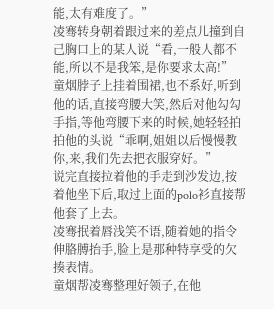能,太有难度了。”
凌骞转身朝着跟过来的差点儿撞到自己胸口上的某人说“看,一般人都不能,所以不是我笨,是你要求太高!”
童烟脖子上挂着围裙,也不系好,听到他的话,直接弯腰大笑,然后对他勾勾手指,等他弯腰下来的时候,她轻轻拍拍他的头说“乖啊,姐姐以后慢慢教你,来,我们先去把衣服穿好。”
说完直接拉着他的手走到沙发边,按着他坐下后,取过上面的polo衫直接帮他套了上去。
凌骞抿着唇浅笑不语,随着她的指令伸胳膊抬手,脸上是那种特享受的欠揍表情。
童烟帮凌骞整理好领子,在他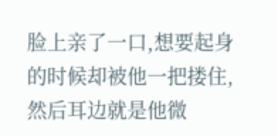脸上亲了一口,想要起身的时候却被他一把搂住,然后耳边就是他微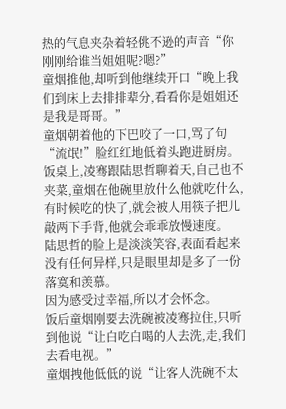热的气息夹杂着轻佻不逊的声音“你刚刚给谁当姐姐呢?嗯?”
童烟推他,却听到他继续开口“晚上我们到床上去排排辈分,看看你是姐姐还是我是哥哥。”
童烟朝着他的下巴咬了一口,骂了句“流氓!”脸红红地低着头跑进厨房。
饭桌上,凌骞跟陆思哲聊着天,自己也不夹菜,童烟在他碗里放什么他就吃什么,有时候吃的快了,就会被人用筷子把儿敲两下手背,他就会乖乖放慢速度。
陆思哲的脸上是淡淡笑容,表面看起来没有任何异样,只是眼里却是多了一份落寞和羡慕。
因为感受过幸福,所以才会怀念。
饭后童烟刚要去洗碗被凌骞拉住,只听到他说“让白吃白喝的人去洗,走,我们去看电视。”
童烟拽他低低的说“让客人洗碗不太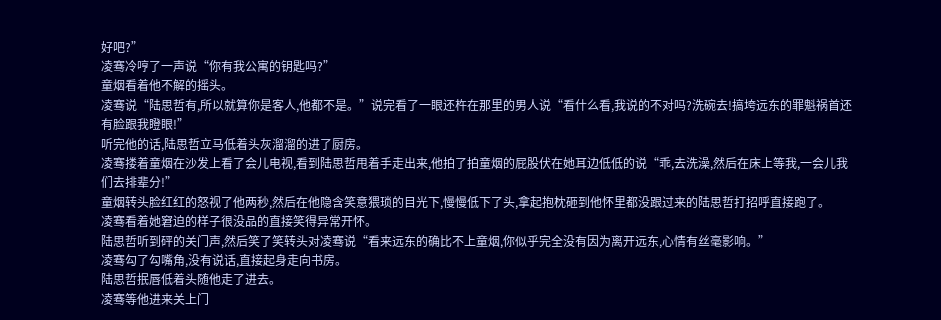好吧?”
凌骞冷哼了一声说“你有我公寓的钥匙吗?”
童烟看着他不解的摇头。
凌骞说“陆思哲有,所以就算你是客人,他都不是。”说完看了一眼还杵在那里的男人说“看什么看,我说的不对吗?洗碗去!搞垮远东的罪魁祸首还有脸跟我瞪眼!”
听完他的话,陆思哲立马低着头灰溜溜的进了厨房。
凌骞搂着童烟在沙发上看了会儿电视,看到陆思哲甩着手走出来,他拍了拍童烟的屁股伏在她耳边低低的说“乖,去洗澡,然后在床上等我,一会儿我们去排辈分!”
童烟转头脸红红的怒视了他两秒,然后在他隐含笑意猥琐的目光下,慢慢低下了头,拿起抱枕砸到他怀里都没跟过来的陆思哲打招呼直接跑了。
凌骞看着她窘迫的样子很没品的直接笑得异常开怀。
陆思哲听到砰的关门声,然后笑了笑转头对凌骞说“看来远东的确比不上童烟,你似乎完全没有因为离开远东,心情有丝毫影响。”
凌骞勾了勾嘴角,没有说话,直接起身走向书房。
陆思哲抿唇低着头随他走了进去。
凌骞等他进来关上门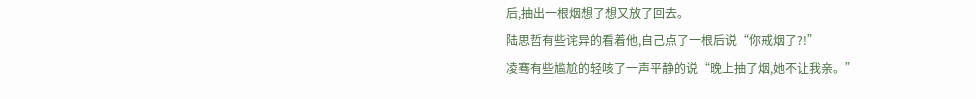后,抽出一根烟想了想又放了回去。
陆思哲有些诧异的看着他,自己点了一根后说“你戒烟了?!”
凌骞有些尴尬的轻咳了一声平静的说“晚上抽了烟,她不让我亲。”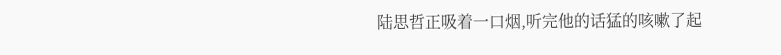陆思哲正吸着一口烟,听完他的话猛的咳嗽了起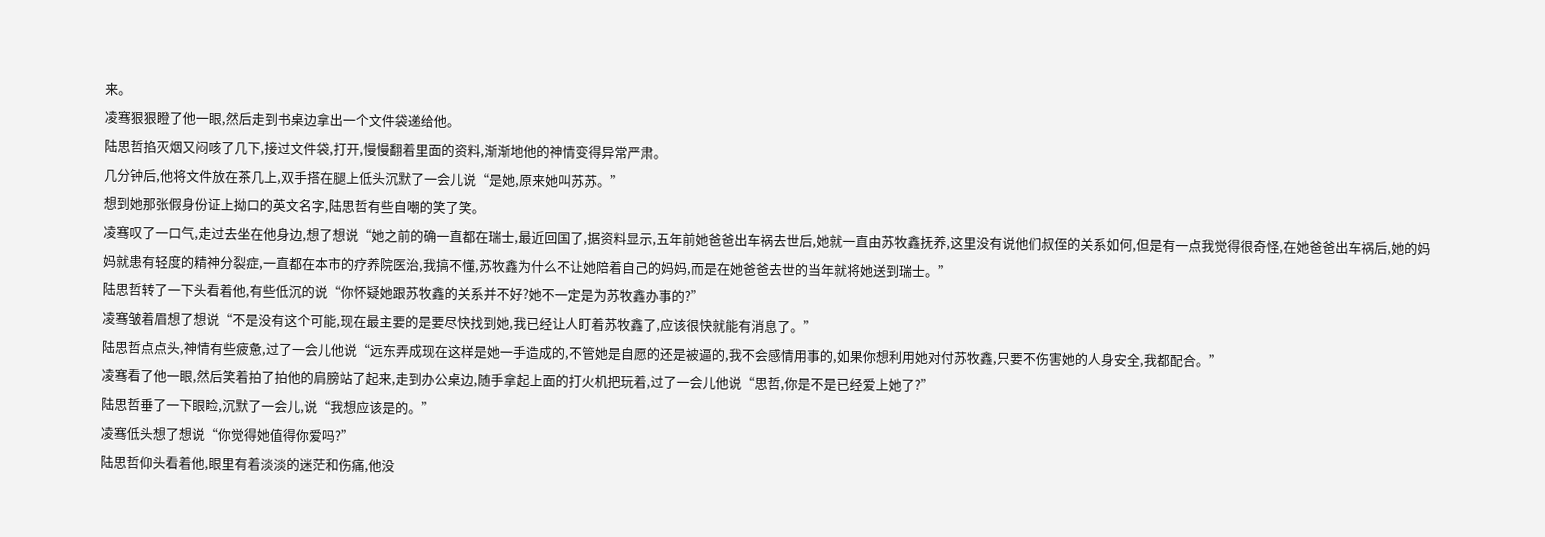来。
凌骞狠狠瞪了他一眼,然后走到书桌边拿出一个文件袋递给他。
陆思哲掐灭烟又闷咳了几下,接过文件袋,打开,慢慢翻着里面的资料,渐渐地他的神情变得异常严肃。
几分钟后,他将文件放在茶几上,双手搭在腿上低头沉默了一会儿说“是她,原来她叫苏苏。”
想到她那张假身份证上拗口的英文名字,陆思哲有些自嘲的笑了笑。
凌骞叹了一口气,走过去坐在他身边,想了想说“她之前的确一直都在瑞士,最近回国了,据资料显示,五年前她爸爸出车祸去世后,她就一直由苏牧鑫抚养,这里没有说他们叔侄的关系如何,但是有一点我觉得很奇怪,在她爸爸出车祸后,她的妈妈就患有轻度的精神分裂症,一直都在本市的疗养院医治,我搞不懂,苏牧鑫为什么不让她陪着自己的妈妈,而是在她爸爸去世的当年就将她送到瑞士。”
陆思哲转了一下头看着他,有些低沉的说“你怀疑她跟苏牧鑫的关系并不好?她不一定是为苏牧鑫办事的?”
凌骞皱着眉想了想说“不是没有这个可能,现在最主要的是要尽快找到她,我已经让人盯着苏牧鑫了,应该很快就能有消息了。”
陆思哲点点头,神情有些疲惫,过了一会儿他说“远东弄成现在这样是她一手造成的,不管她是自愿的还是被逼的,我不会感情用事的,如果你想利用她对付苏牧鑫,只要不伤害她的人身安全,我都配合。”
凌骞看了他一眼,然后笑着拍了拍他的肩膀站了起来,走到办公桌边,随手拿起上面的打火机把玩着,过了一会儿他说“思哲,你是不是已经爱上她了?”
陆思哲垂了一下眼睑,沉默了一会儿,说“我想应该是的。”
凌骞低头想了想说“你觉得她值得你爱吗?”
陆思哲仰头看着他,眼里有着淡淡的迷茫和伤痛,他没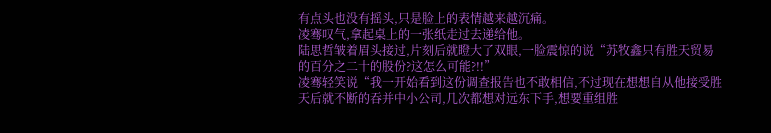有点头也没有摇头,只是脸上的表情越来越沉痛。
凌骞叹气,拿起桌上的一张纸走过去递给他。
陆思哲皱着眉头接过,片刻后就瞪大了双眼,一脸震惊的说“苏牧鑫只有胜天贸易的百分之二十的股份?这怎么可能?!!”
凌骞轻笑说“我一开始看到这份调查报告也不敢相信,不过现在想想自从他接受胜天后就不断的吞并中小公司,几次都想对远东下手,想要重组胜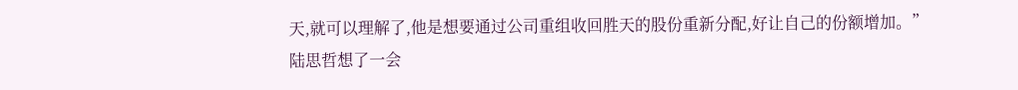天,就可以理解了,他是想要通过公司重组收回胜天的股份重新分配,好让自己的份额增加。”
陆思哲想了一会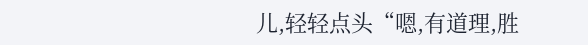儿,轻轻点头“嗯,有道理,胜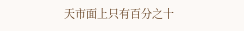天市面上只有百分之十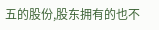五的股份,股东拥有的也不